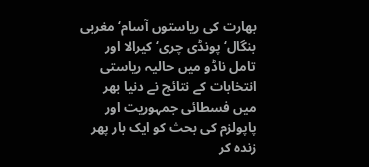بھارت کی ریاستوں آسام‘ مغربی بنگال‘ پونڈی چری‘ کیرالا اور تامل ناڈو میں حالیہ ریاستی انتخابات کے نتائج نے دنیا بھر میں فسطائی جمہوریت اور پاپولزم کی بحث کو ایک بار پھر زندہ کر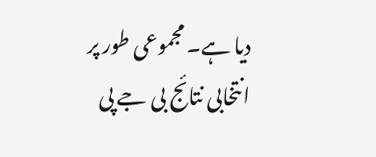دیا ہے۔ مجموعی طور پر انتخابی نتائج بی جے پی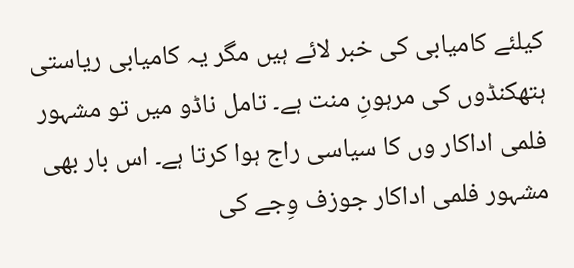کیلئے کامیابی کی خبر لائے ہیں مگر یہ کامیابی ریاستی ہتھکنڈوں کی مرہونِ منت ہے۔ تامل ناڈو میں تو مشہور فلمی اداکار وں کا سیاسی راج ہوا کرتا ہے۔ اس بار بھی مشہور فلمی اداکار جوزف وِجے کی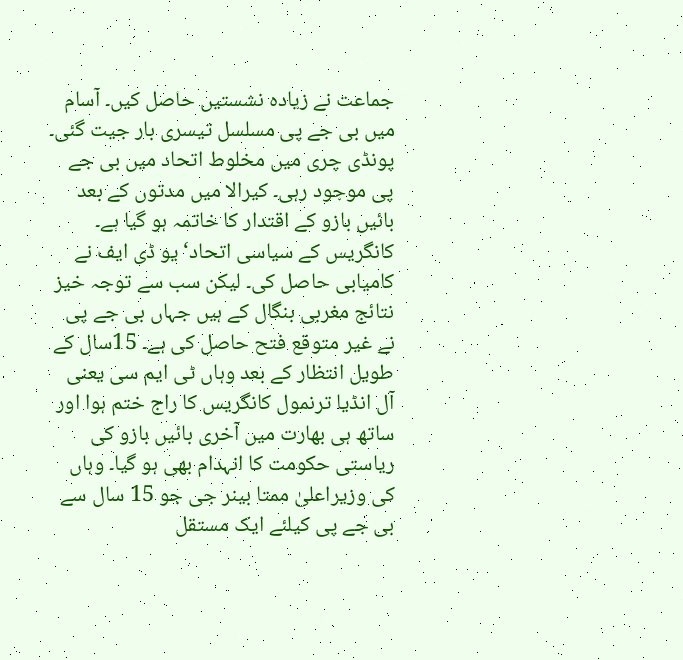جماعت نے زیادہ نشستیں حاصل کیں۔ آسام میں بی جے پی مسلسل تیسری بار جیت گئی۔ پونڈی چری میں مخلوط اتحاد میں بی جے پی موجود رہی۔ کیرالا میں مدتوں کے بعد بائیں بازو کے اقتدار کا خاتمہ ہو گیا ہے۔ کانگریس کے سیاسی اتحاد‘ یو ڈی ایف نے کامیابی حاصل کی۔ لیکن سب سے توجہ خیز نتائج مغربی بنگال کے ہیں جہاں بی جے پی نے غیر متوقع فتح حاصل کی ہے۔ 15سال کے طویل انتظار کے بعد وہاں ٹی ایم سی یعنی آل انڈیا ترنمول کانگریس کا راج ختم ہوا اور ساتھ ہی بھارت میں آخری بائیں بازو کی ریاستی حکومت کا انہدام بھی ہو گیا۔ وہاں کی وزیراعلیٰ ممتا بینر جی جو 15 سال سے بی جے پی کیلئے ایک مستقل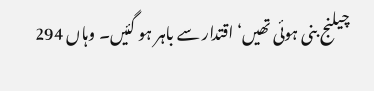چیلنج بنی ہوئی تھیں‘ اقتدار سے باہر ہو گئیں۔ وہاں 294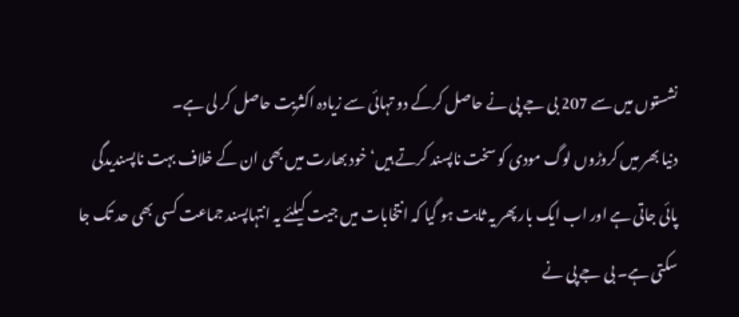نشستوں میں سے 207 بی جے پی نے حاصل کرکے دو تہائی سے زیادہ اکثریت حاصل کر لی ہے۔
دنیا بھر میں کروڑوں لوگ مودی کو سخت ناپسند کرتے ہیں‘ خود بھارت میں بھی ان کے خلاف بہت ناپسندیدگی پائی جاتی ہے اور اب ایک بار پھر یہ ثابت ہو گیا کہ انتخابات میں جیت کیلئے یہ انتہاپسند جماعت کسی بھی حد تک جا سکتی ہے۔ بی جے پی نے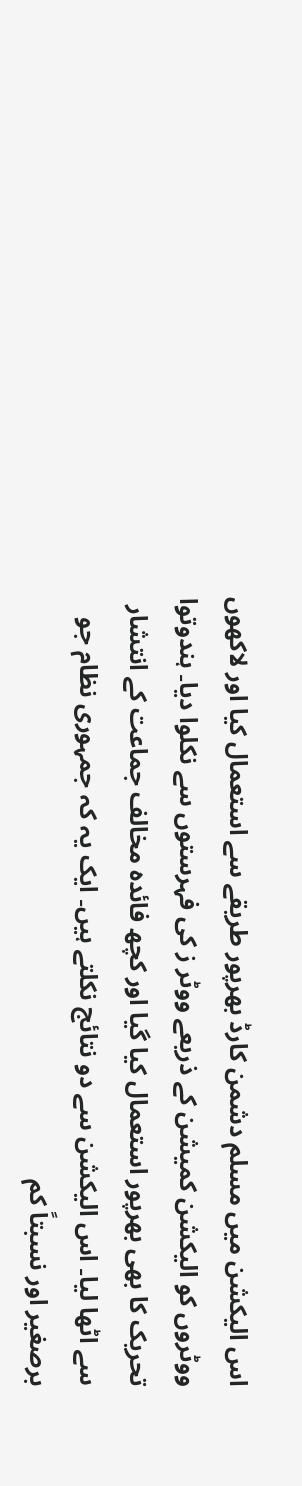اس الیکشن میں مسلم دشمن کارڈ بھرپور طریقے سے استعمال کیا اور لاکھوں ووٹروں کو الیکشن کمیشن کے ذریعے ووٹر ز کی فہرستوں سے نکلوا دیا۔ ہندوتوا تحریک کا بھی بھرپور استعمال کیا گیا اور کچھ فائدہ مخالف جماعت کے انتشار سے اٹھا لیا۔ اس الیکشن سے دو نتائج نکلتے ہیں۔ ایک یہ کہ جمہوری نظام جو برصغیر اور نسبتاً کم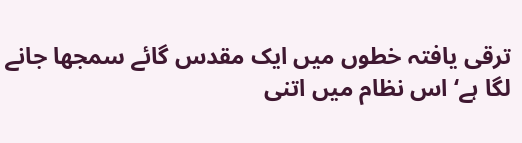ترقی یافتہ خطوں میں ایک مقدس گائے سمجھا جانے لگا ہے‘ اس نظام میں اتنی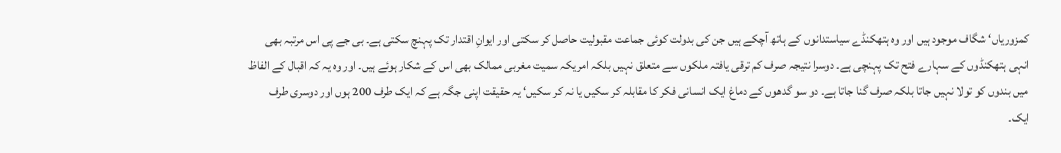کمزوریاں‘ شگاف موجود ہیں اور وہ ہتھکنڈے سیاستدانوں کے ہاتھ آچکے ہیں جن کی بدولت کوئی جماعت مقبولیت حاصل کر سکتی اور ایوانِ اقتدار تک پہنچ سکتی ہے۔ بی جے پی اس مرتبہ بھی انہی ہتھکنڈوں کے سہارے فتح تک پہنچی ہے۔ دوسرا نتیجہ صرف کم ترقی یافتہ ملکوں سے متعلق نہیں بلکہ امریکہ سمیت مغربی ممالک بھی اس کے شکار ہوئے ہیں۔ اور وہ یہ کہ اقبال کے الفاظ میں بندوں کو تولا نہیں جاتا بلکہ صرف گنا جاتا ہے۔ دو سو گدھوں کے دماغ ایک انسانی فکر کا مقابلہ کر سکیں یا نہ کر سکیں‘ یہ حقیقت اپنی جگہ ہے کہ ایک طرف 200 ہوں اور دوسری طرف ایک۔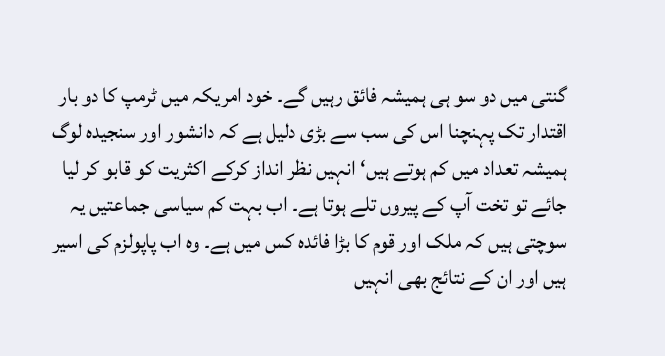گنتی میں دو سو ہی ہمیشہ فائق رہیں گے۔ خود امریکہ میں ٹرمپ کا دو بار اقتدار تک پہنچنا اس کی سب سے بڑی دلیل ہے کہ دانشور اور سنجیدہ لوگ ہمیشہ تعداد میں کم ہوتے ہیں‘ انہیں نظر انداز کرکے اکثریت کو قابو کر لیا جائے تو تخت آپ کے پیروں تلے ہوتا ہے۔ اب بہت کم سیاسی جماعتیں یہ سوچتی ہیں کہ ملک اور قوم کا بڑا فائدہ کس میں ہے۔ وہ اب پاپولزم کی اسیر ہیں اور ان کے نتائج بھی انہیں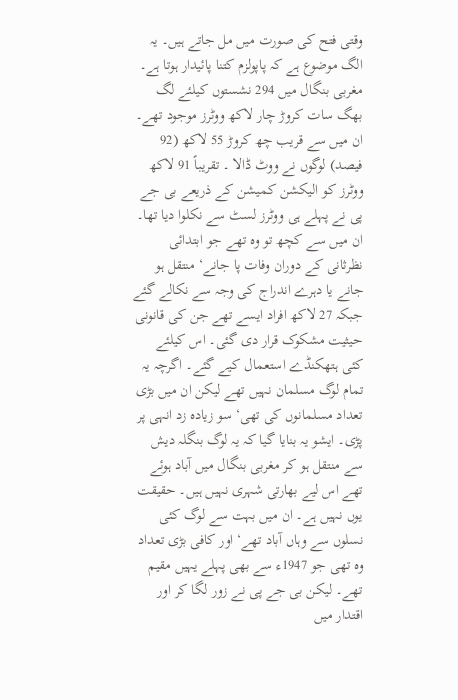وقتی فتح کی صورت میں مل جاتے ہیں۔ یہ الگ موضوع ہے کہ پاپولزم کتنا پائیدار ہوتا ہے۔
مغربی بنگال میں 294 نشستوں کیلئے لگ بھگ سات کروڑ چار لاکھ ووٹرز موجود تھے۔ ان میں سے قریب چھ کروڑ 55 لاکھ (92 فیصد) لوگوں نے ووٹ ڈالا ۔ تقریباً 91 لاکھ ووٹرز کو الیکشن کمیشن کے ذریعے بی جے پی نے پہلے ہی ووٹرز لسٹ سے نکلوا دیا تھا۔ ان میں سے کچھ تو وہ تھے جو ابتدائی نظرثانی کے دوران وفات پا جانے‘ منتقل ہو جانے یا دہرے اندراج کی وجہ سے نکالے گئے جبکہ 27 لاکھ افراد ایسے تھے جن کی قانونی حیثیت مشکوک قرار دی گئی۔ اس کیلئے کئی ہتھکنڈے استعمال کیے گئے۔ اگرچہ یہ تمام لوگ مسلمان نہیں تھے لیکن ان میں بڑی تعداد مسلمانوں کی تھی‘ سو زیادہ زد انہی پر پڑی۔ ایشو یہ بنایا گیا کہ یہ لوگ بنگلہ دیش سے منتقل ہو کر مغربی بنگال میں آباد ہوئے تھے اس لیے بھارتی شہری نہیں ہیں۔ حقیقت یوں نہیں ہے۔ ان میں بہت سے لوگ کئی نسلوں سے وہاں آباد تھے‘ اور کافی بڑی تعداد وہ تھی جو 1947ء سے بھی پہلے یہیں مقیم تھے۔ لیکن بی جے پی نے زور لگا کر اور اقتدار میں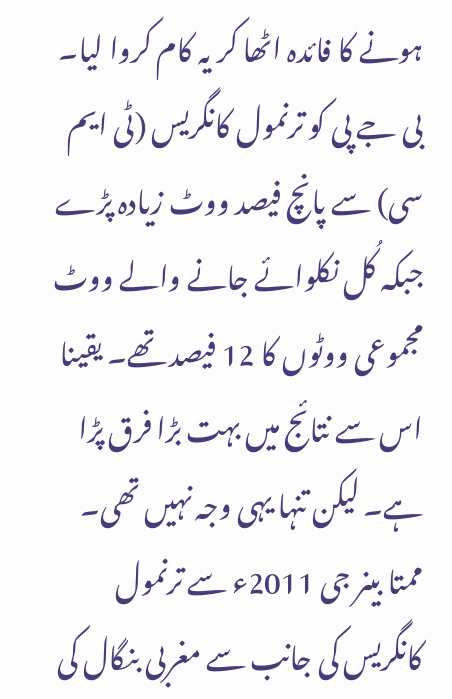ہونے کا فائدہ اٹھا کر یہ کام کروا لیا۔ بی جے پی کو ترنمول کانگریس (ٹی ایم سی) سے پانچ فیصد ووٹ زیادہ پڑے جبکہ کُل نکلوائے جانے والے ووٹ مجموعی ووٹوں کا 12 فیصد تھے۔ یقینا اس سے نتائج میں بہت بڑا فرق پڑا ہے۔ لیکن تنہا یہی وجہ نہیں تھی۔ ممتا بینر جی 2011ء سے ترنمول کانگریس کی جانب سے مغربی بنگال کی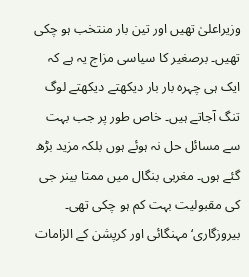وزیراعلیٰ تھیں اور تین بار منتخب ہو چکی تھیں۔ برصغیر کا سیاسی مزاج یہ ہے کہ ایک ہی چہرہ بار بار دیکھتے دیکھتے لوگ تنگ آجاتے ہیں۔ خاص طور پر جب بہت سے مسائل حل نہ ہوئے ہوں بلکہ مزید بڑھ گئے ہوں۔ مغربی بنگال میں ممتا بینر جی کی مقبولیت بہت کم ہو چکی تھی۔ بیروزگاری‘ مہنگائی اور کرپشن کے الزامات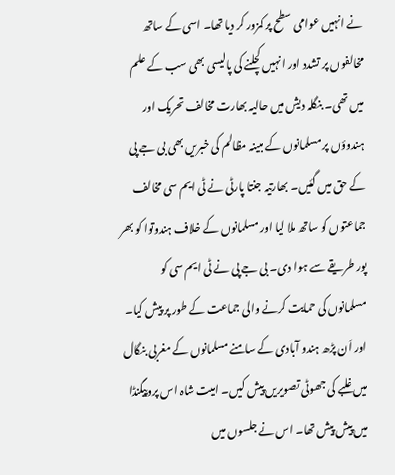نے انہیں عوامی سطح پر کمزور کر دیا تھا۔ اسی کے ساتھ مخالفوں پر تشدد اور انہیں کچلنے کی پالیسی بھی سب کے علم میں تھی۔ بنگلہ دیش میں حالیہ بھارت مخالف تحریک اور ہندوؤں پر مسلمانوں کے مبینہ مظالم کی خبریں بھی بی جے پی کے حق میں گئیں۔ بھارتیہ جنتا پارٹی نے ٹی ایم سی مخالف جماعتوں کو ساتھ ملا لیا اور مسلمانوں کے خلاف ہندوتوا کو بھر پور طریقے سے ہوا دی۔ بی جے پی نے ٹی ایم سی کو مسلمانوں کی حمایت کرنے والی جماعت کے طور پر پیش کیا۔ اور اَن پڑھ ہندو آبادی کے سامنے مسلمانوں کے مغربی بنگال میں غلبے کی جھوٹی تصویریں پیش کیں۔ امیت شاہ اس پروپیگنڈا میں پیش پیش تھا۔ اس نے جلسوں میں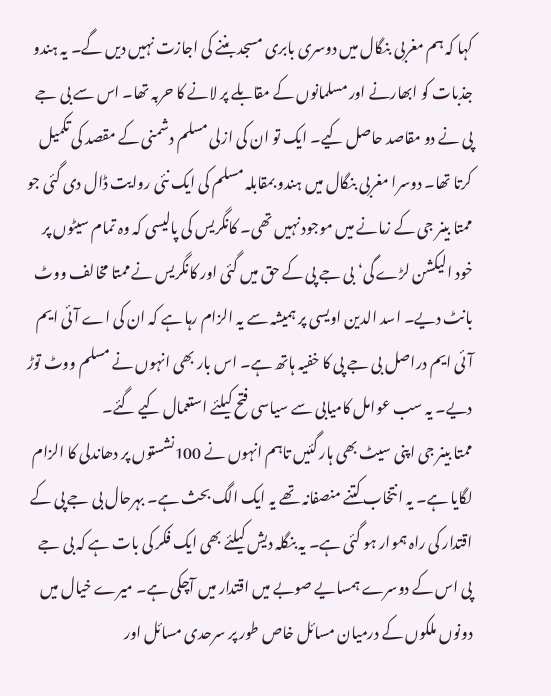کہا کہ ہم مغربی بنگال میں دوسری بابری مسجد بننے کی اجازت نہیں دیں گے۔ یہ ہندو جذبات کو ابھارنے اور مسلمانوں کے مقابلے پر لانے کا حربہ تھا۔ اس سے بی جے پی نے دو مقاصد حاصل کیے۔ ایک تو ان کی ازلی مسلم دشمنی کے مقصد کی تکمیل کرتا تھا۔ دوسرا مغربی بنگال میں ہندو بمقابلہ مسلم کی ایک نئی روایت ڈال دی گئی جو ممتا بینر جی کے زمانے میں موجود نہیں تھی۔ کانگریس کی پالیسی کہ وہ تمام سیٹوں پر خود الیکشن لڑے گی‘ بی جے پی کے حق میں گئی اور کانگریس نے ممتا مخالف ووٹ بانٹ دیے۔ اسد الدین اویسی پر ہمیشہ سے یہ الزام رہا ہے کہ ان کی اے آئی ایم آئی ایم دراصل بی جے پی کا خفیہ ہاتھ ہے۔ اس بار بھی انہوں نے مسلم ووٹ توڑ دیے۔ یہ سب عوامل کامیابی سے سیاسی فتح کیلئے استعمال کیے گئے۔
ممتا بینر جی اپنی سیٹ بھی ہار گئیں تاہم انہوں نے 100نشستوں پر دھاندلی کا الزام لگایا ہے۔ یہ انتخاب کتنے منصفانہ تھے یہ ایک الگ بحث ہے۔ بہرحال بی جے پی کے اقتدار کی راہ ہموار ہو گئی ہے۔ یہ بنگلہ دیش کیلئے بھی ایک فکر کی بات ہے کہ بی جے پی اس کے دوسرے ہمسایے صوبے میں اقتدار میں آچکی ہے۔ میرے خیال میں دونوں ملکوں کے درمیان مسائل خاص طور پر سرحدی مسائل اور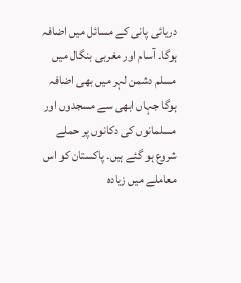دریائی پانی کے مسائل میں اضافہ ہوگا۔ آسام اور مغربی بنگال میں مسلم دشمن لہر میں بھی اضافہ ہوگا جہاں ابھی سے مسجدوں اور مسلمانوں کی دکانوں پر حملے شروع ہو گئے ہیں۔ پاکستان کو اس معاملے میں زیادہ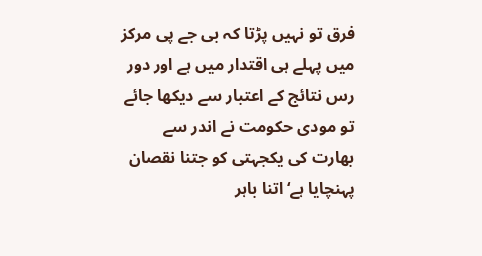فرق تو نہیں پڑتا کہ بی جے پی مرکز میں پہلے ہی اقتدار میں ہے اور دور رس نتائج کے اعتبار سے دیکھا جائے تو مودی حکومت نے اندر سے بھارت کی یکجہتی کو جتنا نقصان پہنچایا ہے‘ اتنا باہر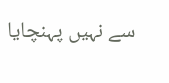سے نہیں پہنچایا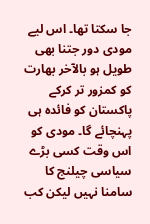جا سکتا تھا۔ اس لیے مودی دور جتنا بھی طویل ہو بالآخر بھارت کو کمزور تر کرکے پاکستان کو فائدہ ہی پہنچائے گا۔ مودی کو اس وقت کسی بڑے سیاسی چیلنج کا سامنا نہیں لیکن کب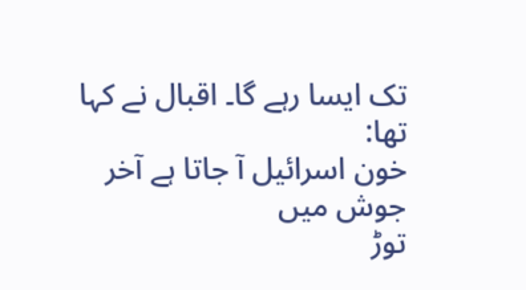تک ایسا رہے گا۔ اقبال نے کہا تھا:
خون اسرائیل آ جاتا ہے آخر جوش میں
توڑ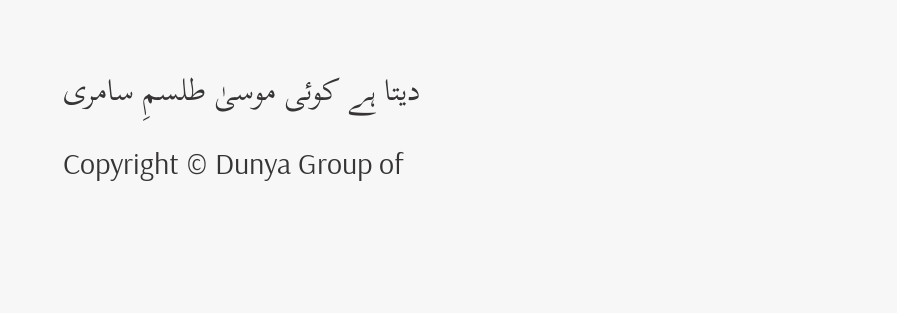دیتا ہے کوئی موسیٰ طلسمِ سامری
Copyright © Dunya Group of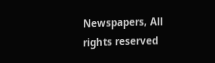Newspapers, All rights reserved